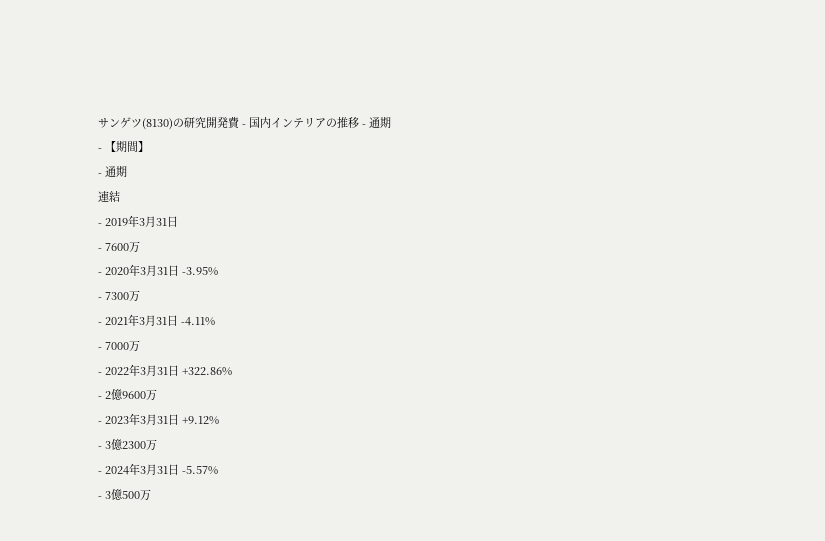サンゲツ(8130)の研究開発費 - 国内インテリアの推移 - 通期
- 【期間】
- 通期
連結
- 2019年3月31日
- 7600万
- 2020年3月31日 -3.95%
- 7300万
- 2021年3月31日 -4.11%
- 7000万
- 2022年3月31日 +322.86%
- 2億9600万
- 2023年3月31日 +9.12%
- 3億2300万
- 2024年3月31日 -5.57%
- 3億500万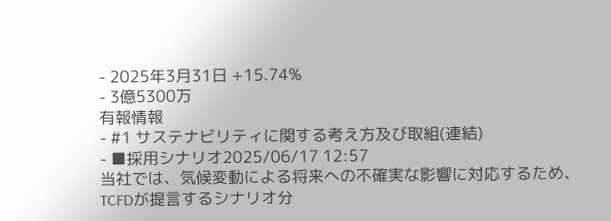- 2025年3月31日 +15.74%
- 3億5300万
有報情報
- #1 サステナビリティに関する考え方及び取組(連結)
- ■採用シナリオ2025/06/17 12:57
当社では、気候変動による将来への不確実な影響に対応するため、TCFDが提言するシナリオ分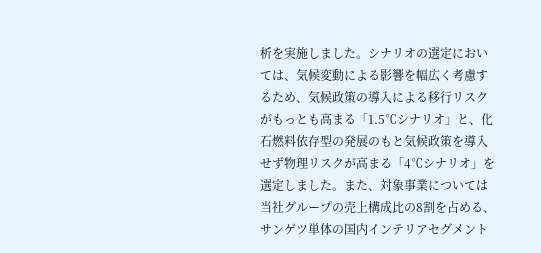析を実施しました。シナリオの選定においては、気候変動による影響を幅広く考慮するため、気候政策の導入による移行リスクがもっとも高まる「1.5℃シナリオ」と、化石燃料依存型の発展のもと気候政策を導入せず物理リスクが高まる「4℃シナリオ」を選定しました。また、対象事業については当社グループの売上構成比の8割を占める、サンゲツ単体の国内インテリアセグメント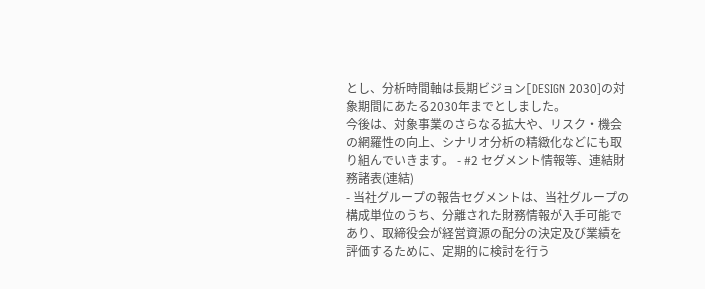とし、分析時間軸は長期ビジョン[DESIGN 2030]の対象期間にあたる2030年までとしました。
今後は、対象事業のさらなる拡大や、リスク・機会の網羅性の向上、シナリオ分析の精緻化などにも取り組んでいきます。 - #2 セグメント情報等、連結財務諸表(連結)
- 当社グループの報告セグメントは、当社グループの構成単位のうち、分離された財務情報が入手可能であり、取締役会が経営資源の配分の決定及び業績を評価するために、定期的に検討を行う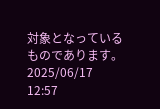対象となっているものであります。2025/06/17 12:57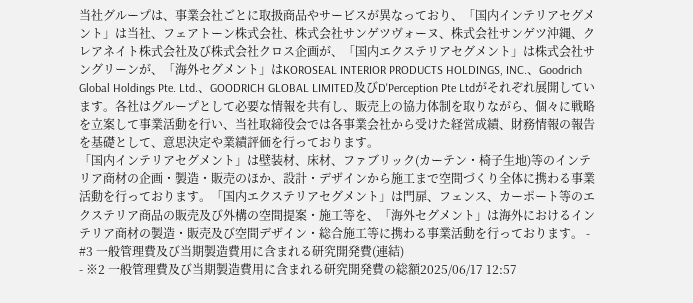当社グループは、事業会社ごとに取扱商品やサービスが異なっており、「国内インテリアセグメント」は当社、フェアトーン株式会社、株式会社サンゲツヴォーヌ、株式会社サンゲツ沖縄、クレアネイト株式会社及び株式会社クロス企画が、「国内エクステリアセグメント」は株式会社サングリーンが、「海外セグメント」はKOROSEAL INTERIOR PRODUCTS HOLDINGS, INC.、Goodrich Global Holdings Pte. Ltd.、GOODRICH GLOBAL LIMITED及びD'Perception Pte Ltdがそれぞれ展開しています。各社はグループとして必要な情報を共有し、販売上の協力体制を取りながら、個々に戦略を立案して事業活動を行い、当社取締役会では各事業会社から受けた経営成績、財務情報の報告を基礎として、意思決定や業績評価を行っております。
「国内インテリアセグメント」は壁装材、床材、ファブリック(カーテン・椅子生地)等のインテリア商材の企画・製造・販売のほか、設計・デザインから施工まで空間づくり全体に携わる事業活動を行っております。「国内エクステリアセグメント」は門扉、フェンス、カーポート等のエクステリア商品の販売及び外構の空間提案・施工等を、「海外セグメント」は海外におけるインテリア商材の製造・販売及び空間デザイン・総合施工等に携わる事業活動を行っております。 - #3 一般管理費及び当期製造費用に含まれる研究開発費(連結)
- ※2 一般管理費及び当期製造費用に含まれる研究開発費の総額2025/06/17 12:57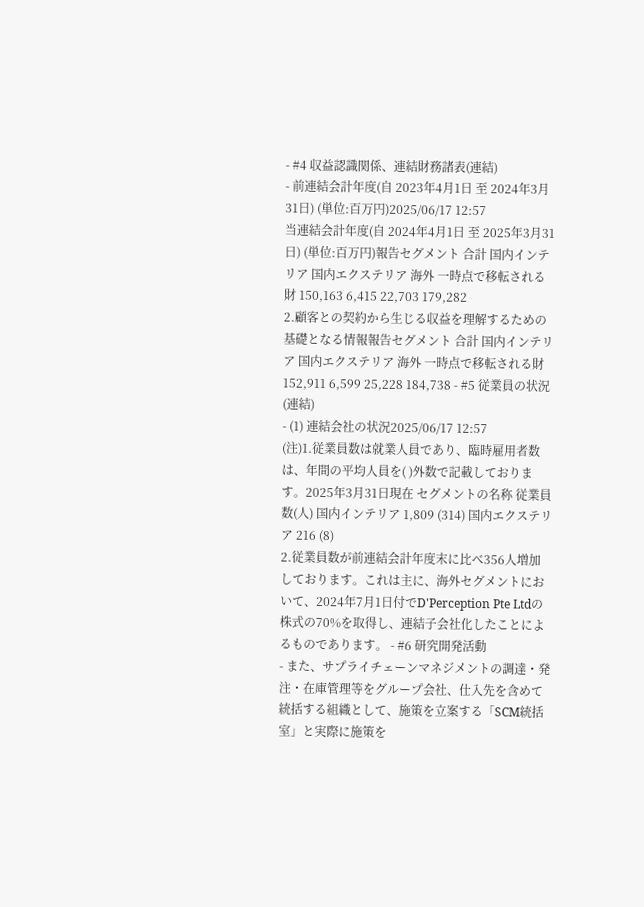- #4 収益認識関係、連結財務諸表(連結)
- 前連結会計年度(自 2023年4月1日 至 2024年3月31日) (単位:百万円)2025/06/17 12:57
当連結会計年度(自 2024年4月1日 至 2025年3月31日) (単位:百万円)報告セグメント 合計 国内インテリア 国内エクステリア 海外 一時点で移転される財 150,163 6,415 22,703 179,282
2.顧客との契約から生じる収益を理解するための基礎となる情報報告セグメント 合計 国内インテリア 国内エクステリア 海外 一時点で移転される財 152,911 6,599 25,228 184,738 - #5 従業員の状況(連結)
- (1) 連結会社の状況2025/06/17 12:57
(注)1.従業員数は就業人員であり、臨時雇用者数は、年間の平均人員を( )外数で記載しております。2025年3月31日現在 セグメントの名称 従業員数(人) 国内インテリア 1,809 (314) 国内エクステリア 216 (8)
2.従業員数が前連結会計年度末に比べ356人増加しております。これは主に、海外セグメントにおいて、2024年7月1日付でD'Perception Pte Ltdの株式の70%を取得し、連結子会社化したことによるものであります。 - #6 研究開発活動
- また、サプライチェーンマネジメントの調達・発注・在庫管理等をグループ会社、仕入先を含めて統括する組織として、施策を立案する「SCM統括室」と実際に施策を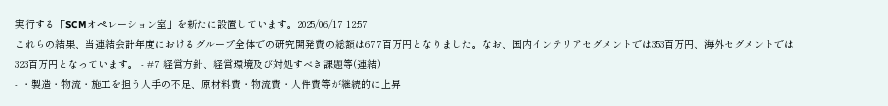実行する「SCMオペレーション室」を新たに設置しています。2025/06/17 12:57
これらの結果、当連結会計年度におけるグループ全体での研究開発費の総額は677百万円となりました。なお、国内インテリアセグメントでは353百万円、海外セグメントでは323百万円となっています。 - #7 経営方針、経営環境及び対処すべき課題等(連結)
- ・製造・物流・施工を担う人手の不足、原材料費・物流費・人件費等が継続的に上昇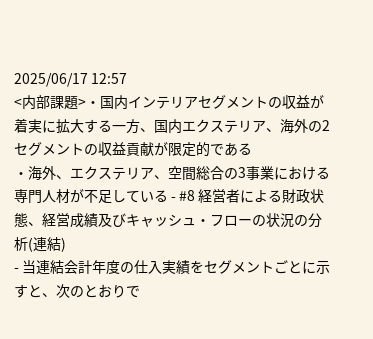2025/06/17 12:57
<内部課題>・国内インテリアセグメントの収益が着実に拡大する一方、国内エクステリア、海外の2セグメントの収益貢献が限定的である
・海外、エクステリア、空間総合の3事業における専門人材が不足している - #8 経営者による財政状態、経営成績及びキャッシュ・フローの状況の分析(連結)
- 当連結会計年度の仕入実績をセグメントごとに示すと、次のとおりで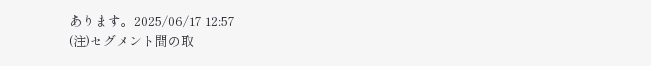あります。2025/06/17 12:57
(注)セグメント間の取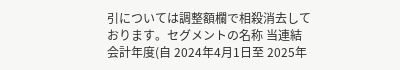引については調整額欄で相殺消去しております。セグメントの名称 当連結会計年度(自 2024年4月1日至 2025年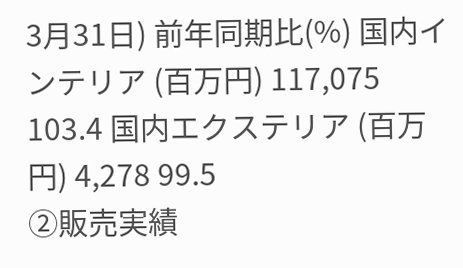3月31日) 前年同期比(%) 国内インテリア (百万円) 117,075 103.4 国内エクステリア (百万円) 4,278 99.5
②販売実績